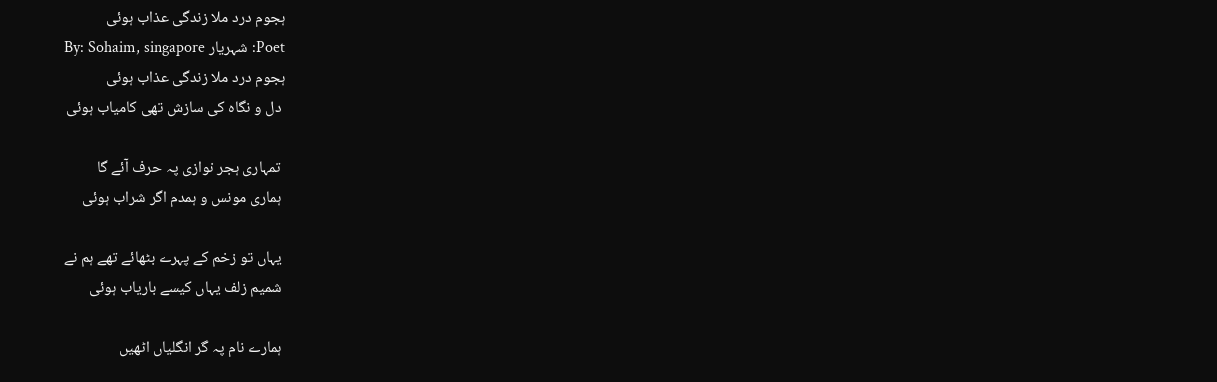ہجوم درد ملا زندگی عذاب ہوئی
Poet: شہریار By: Sohaim, singapore
ہجوم درد ملا زندگی عذاب ہوئی
 دل و نگاہ کی سازش تھی کامیاب ہوئی

 تمہاری ہجر نوازی پہ حرف آئے گا
 ہماری مونس و ہمدم اگر شراب ہوئی

 یہاں تو زخم کے پہرے بٹھائے تھے ہم نے
 شمیم زلف یہاں کیسے باریاب ہوئی

 ہمارے نام پہ گر انگلیاں اٹھیں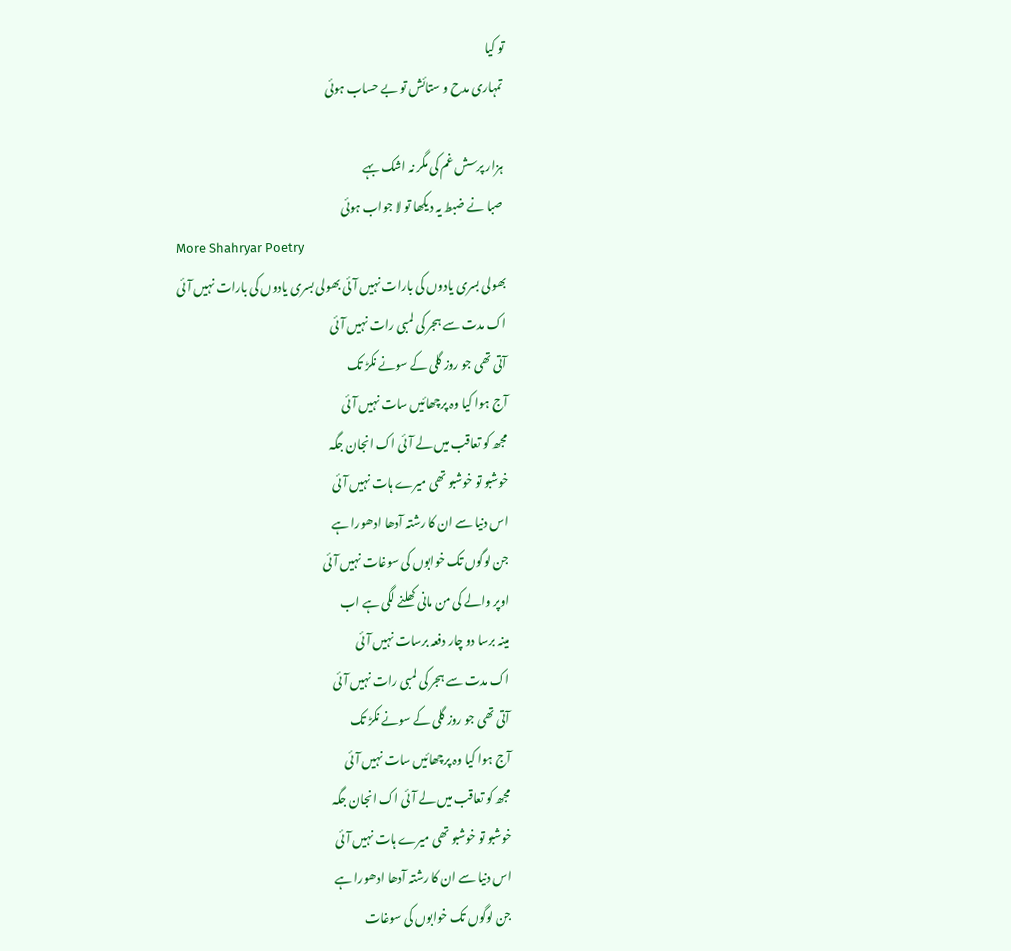تو کیا
 تمہاری مدح و ستائش تو بے حساب ہوئی

 ہزار پرسش غم کی مگر نہ اشک بہے
 صبا نے ضبط یہ دیکھا تو لا جواب ہوئی
More Shahryar Poetry
بھولی بسری یادوں کی بارات نہیں آئی بھولی بسری یادوں کی بارات نہیں آئی
اک مدت سے ہجر کی لمبی رات نہیں آئی
آتی تھی جو روز گلی کے سونے نکڑ تک
آج ہوا کیا وہ پرچھائیں سات نہیں آئی
مجھ کو تعاقب میں لے آئی اک انجان جگہ
خوشبو تو خوشبو تھی میرے ہات نہیں آئی
اس دنیا سے ان کا رشتہ آدھا ادھورا ہے
جن لوگوں تک خوابوں کی سوغات نہیں آئی
اوپر والے کی من مانی کھلنے لگی ہے اب
مینہ برسا دو چار دفعہ برسات نہیں آئی
اک مدت سے ہجر کی لمبی رات نہیں آئی
آتی تھی جو روز گلی کے سونے نکڑ تک
آج ہوا کیا وہ پرچھائیں سات نہیں آئی
مجھ کو تعاقب میں لے آئی اک انجان جگہ
خوشبو تو خوشبو تھی میرے ہات نہیں آئی
اس دنیا سے ان کا رشتہ آدھا ادھورا ہے
جن لوگوں تک خوابوں کی سوغات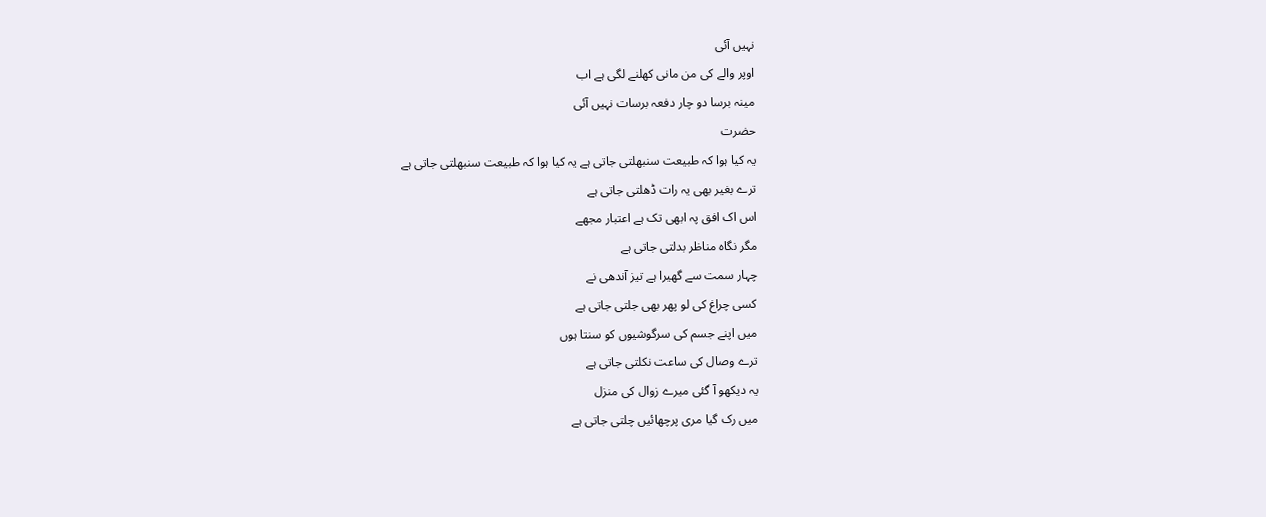نہیں آئی
اوپر والے کی من مانی کھلنے لگی ہے اب
مینہ برسا دو چار دفعہ برسات نہیں آئی
حضرت
یہ کیا ہوا کہ طبیعت سنبھلتی جاتی ہے یہ کیا ہوا کہ طبیعت سنبھلتی جاتی ہے
ترے بغیر بھی یہ رات ڈھلتی جاتی ہے
اس اک افق پہ ابھی تک ہے اعتبار مجھے
مگر نگاہ مناظر بدلتی جاتی ہے
چہار سمت سے گھیرا ہے تیز آندھی نے
کسی چراغ کی لو پھر بھی جلتی جاتی ہے
میں اپنے جسم کی سرگوشیوں کو سنتا ہوں
ترے وصال کی ساعت نکلتی جاتی ہے
یہ دیکھو آ گئی میرے زوال کی منزل
میں رک گیا مری پرچھائیں چلتی جاتی ہے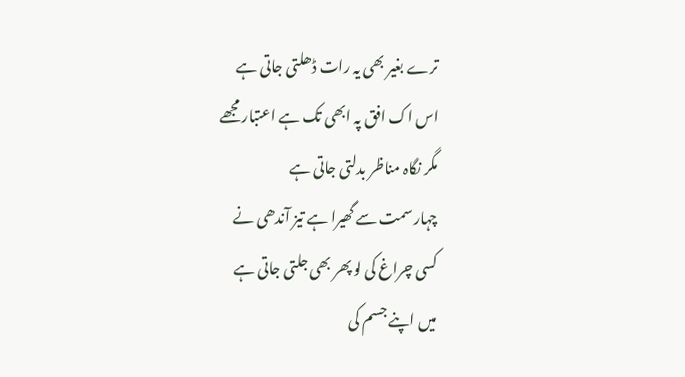ترے بغیر بھی یہ رات ڈھلتی جاتی ہے
اس اک افق پہ ابھی تک ہے اعتبار مجھے
مگر نگاہ مناظر بدلتی جاتی ہے
چہار سمت سے گھیرا ہے تیز آندھی نے
کسی چراغ کی لو پھر بھی جلتی جاتی ہے
میں اپنے جسم کی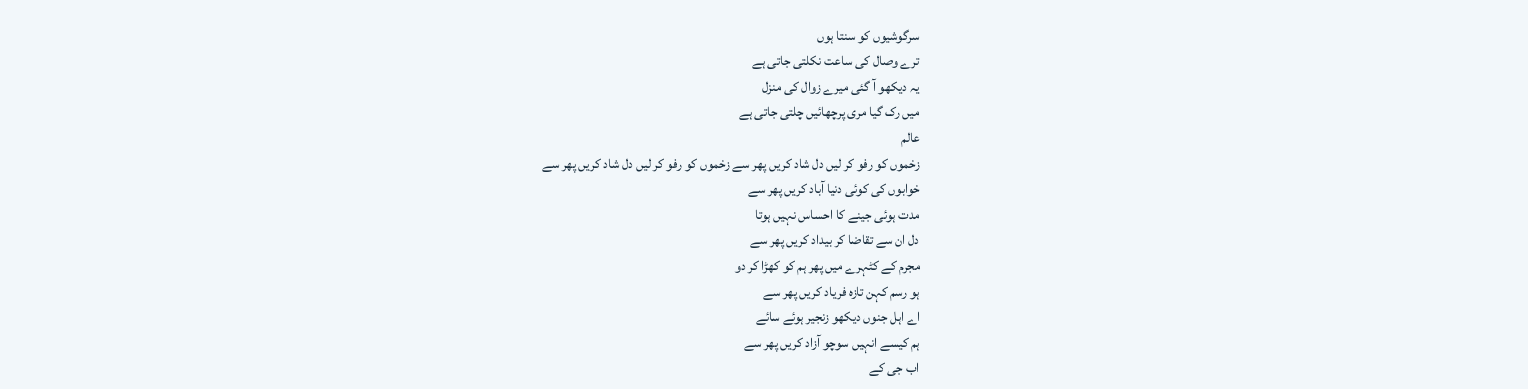سرگوشیوں کو سنتا ہوں
ترے وصال کی ساعت نکلتی جاتی ہے
یہ دیکھو آ گئی میرے زوال کی منزل
میں رک گیا مری پرچھائیں چلتی جاتی ہے
عالم
زخموں کو رفو کر لیں دل شاد کریں پھر سے زخموں کو رفو کر لیں دل شاد کریں پھر سے
خوابوں کی کوئی دنیا آباد کریں پھر سے
مدت ہوئی جینے کا احساس نہیں ہوتا
دل ان سے تقاضا کر بیداد کریں پھر سے
مجرم کے کٹہرے میں پھر ہم کو کھڑا کر دو
ہو رسم کہن تازہ فریاد کریں پھر سے
اے اہل جنوں دیکھو زنجیر ہوئے سائے
ہم کیسے انہیں سوچو آزاد کریں پھر سے
اب جی کے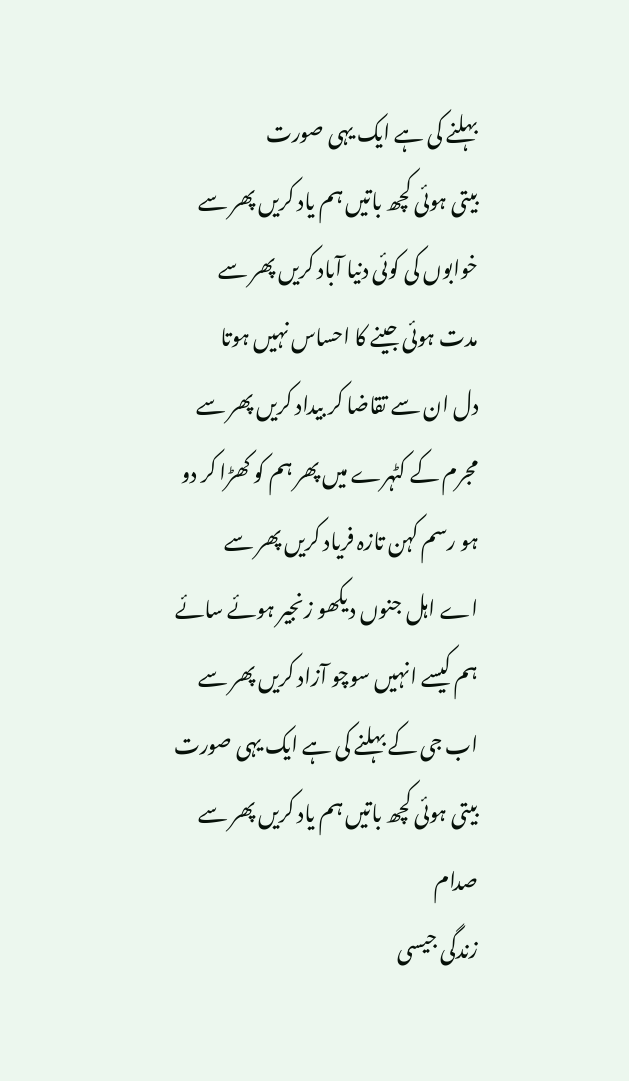بہلنے کی ہے ایک یہی صورت
بیتی ہوئی کچھ باتیں ہم یاد کریں پھر سے
خوابوں کی کوئی دنیا آباد کریں پھر سے
مدت ہوئی جینے کا احساس نہیں ہوتا
دل ان سے تقاضا کر بیداد کریں پھر سے
مجرم کے کٹہرے میں پھر ہم کو کھڑا کر دو
ہو رسم کہن تازہ فریاد کریں پھر سے
اے اہل جنوں دیکھو زنجیر ہوئے سائے
ہم کیسے انہیں سوچو آزاد کریں پھر سے
اب جی کے بہلنے کی ہے ایک یہی صورت
بیتی ہوئی کچھ باتیں ہم یاد کریں پھر سے
صدام
زندگی جیسی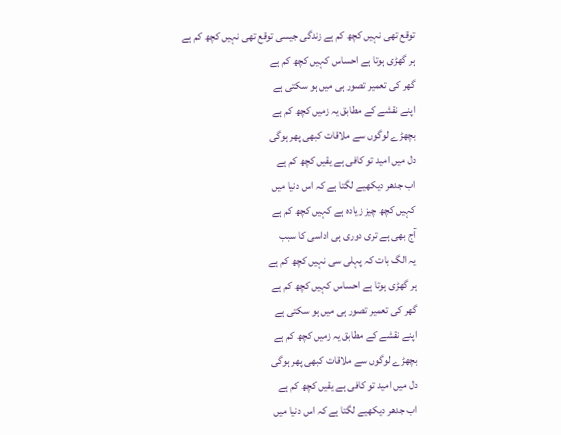توقع تھی نہیں کچھ کم ہے زندگی جیسی توقع تھی نہیں کچھ کم ہے
ہر گھڑی ہوتا ہے احساس کہیں کچھ کم ہے
گھر کی تعمیر تصور ہی میں ہو سکتی ہے
اپنے نقشے کے مطابق یہ زمیں کچھ کم ہے
بچھڑے لوگوں سے ملاقات کبھی پھر ہوگی
دل میں امید تو کافی ہے یقیں کچھ کم ہے
اب جدھر دیکھیے لگتا ہے کہ اس دنیا میں
کہیں کچھ چیز زیادہ ہے کہیں کچھ کم ہے
آج بھی ہے تری دوری ہی اداسی کا سبب
یہ الگ بات کہ پہلی سی نہیں کچھ کم ہے
ہر گھڑی ہوتا ہے احساس کہیں کچھ کم ہے
گھر کی تعمیر تصور ہی میں ہو سکتی ہے
اپنے نقشے کے مطابق یہ زمیں کچھ کم ہے
بچھڑے لوگوں سے ملاقات کبھی پھر ہوگی
دل میں امید تو کافی ہے یقیں کچھ کم ہے
اب جدھر دیکھیے لگتا ہے کہ اس دنیا میں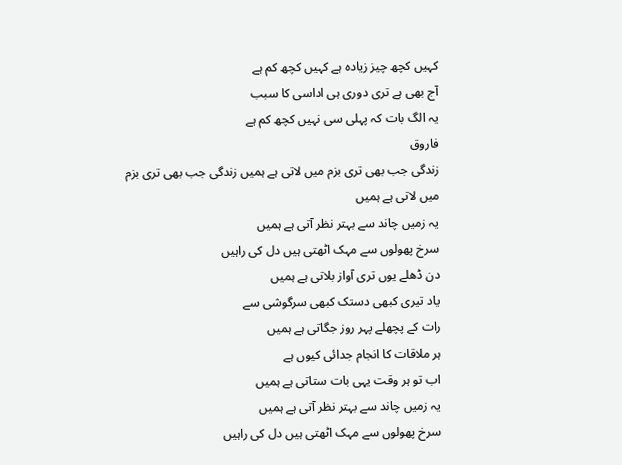کہیں کچھ چیز زیادہ ہے کہیں کچھ کم ہے
آج بھی ہے تری دوری ہی اداسی کا سبب
یہ الگ بات کہ پہلی سی نہیں کچھ کم ہے
فاروق
زندگی جب بھی تری بزم میں لاتی ہے ہمیں زندگی جب بھی تری بزم میں لاتی ہے ہمیں
یہ زمیں چاند سے بہتر نظر آتی ہے ہمیں
سرخ پھولوں سے مہک اٹھتی ہیں دل کی راہیں
دن ڈھلے یوں تری آواز بلاتی ہے ہمیں
یاد تیری کبھی دستک کبھی سرگوشی سے
رات کے پچھلے پہر روز جگاتی ہے ہمیں
ہر ملاقات کا انجام جدائی کیوں ہے
اب تو ہر وقت یہی بات ستاتی ہے ہمیں
یہ زمیں چاند سے بہتر نظر آتی ہے ہمیں
سرخ پھولوں سے مہک اٹھتی ہیں دل کی راہیں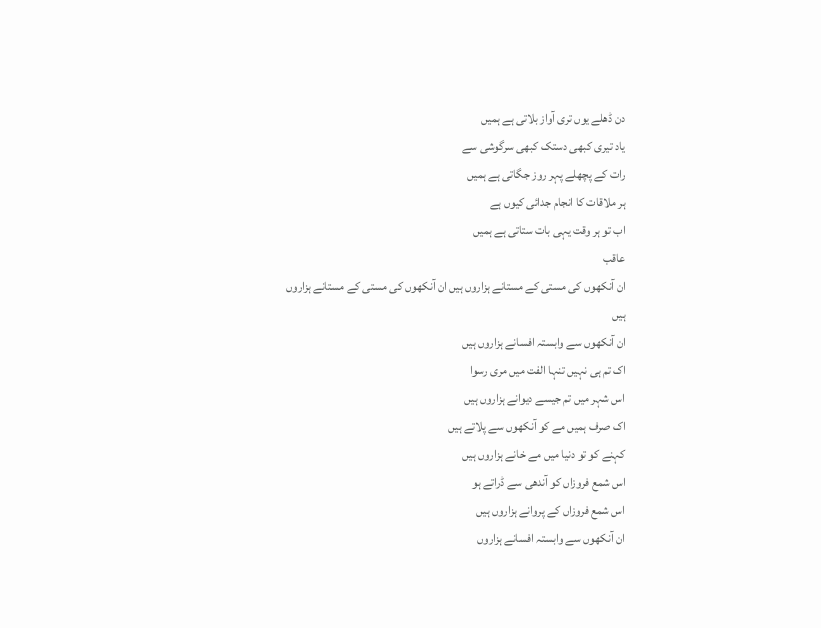دن ڈھلے یوں تری آواز بلاتی ہے ہمیں
یاد تیری کبھی دستک کبھی سرگوشی سے
رات کے پچھلے پہر روز جگاتی ہے ہمیں
ہر ملاقات کا انجام جدائی کیوں ہے
اب تو ہر وقت یہی بات ستاتی ہے ہمیں
عاقب
ان آنکھوں کی مستی کے مستانے ہزاروں ہیں ان آنکھوں کی مستی کے مستانے ہزاروں ہیں
ان آنکھوں سے وابستہ افسانے ہزاروں ہیں
اک تم ہی نہیں تنہا الفت میں مری رسوا
اس شہر میں تم جیسے دیوانے ہزاروں ہیں
اک صرف ہمیں مے کو آنکھوں سے پلاتے ہیں
کہنے کو تو دنیا میں مے خانے ہزاروں ہیں
اس شمع فروزاں کو آندھی سے ڈراتے ہو
اس شمع فروزاں کے پروانے ہزاروں ہیں
ان آنکھوں سے وابستہ افسانے ہزاروں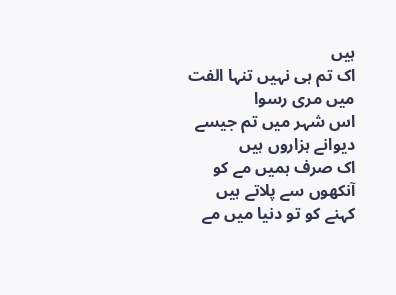ہیں
اک تم ہی نہیں تنہا الفت میں مری رسوا
اس شہر میں تم جیسے دیوانے ہزاروں ہیں
اک صرف ہمیں مے کو آنکھوں سے پلاتے ہیں
کہنے کو تو دنیا میں مے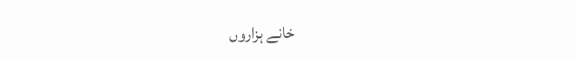خانے ہزاروں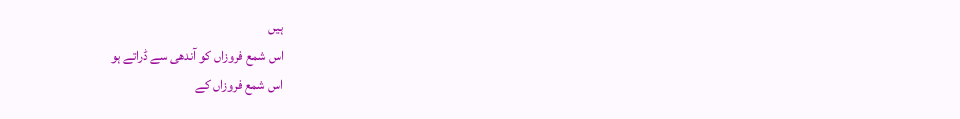ہیں
اس شمع فروزاں کو آندھی سے ڈراتے ہو
اس شمع فروزاں کے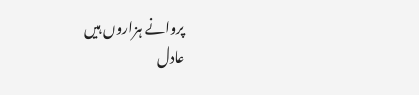پروانے ہزاروں ہیں
عادل